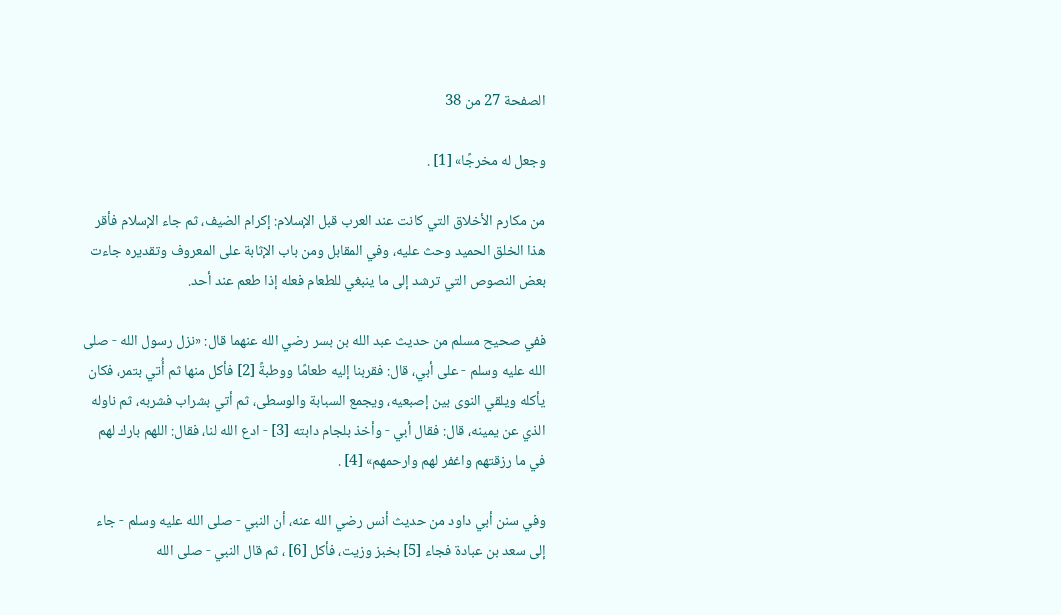الصفحة 27 من 38

وجعل له مخرجًا» [1] .

من مكارم الأخلاق التي كانت عند العرب قبل الإسلام: إكرام الضيف، ثم جاء الإسلام فأقر هذا الخلق الحميد وحث عليه، وفي المقابل ومن باب الإثابة على المعروف وتقديره جاءت بعض النصوص التي ترشد إلى ما ينبغي للطعام فعله إذا طعم عند أحد.

ففي صحيح مسلم من حديث عبد الله بن بسر رضي الله عنهما قال: «نزل رسول الله - صلى الله عليه وسلم - على أبي، قال: فقربنا إليه طعامًا ووطبةً [2] فأكل منها ثم أُتي بتمر، فكان يأكله ويلقي النوى بين إصبعيه، ويجمع السبابة والوسطى، ثم أتي بشراب فشربه، ثم ناوله الذي عن يمينه، قال: فقال أبي - وأخذ بلجام دابته [3] - ادع الله لنا، فقال: اللهم بارك لهم في ما رزقتهم واغفر لهم وارحمهم» [4] .

وفي سنن أبي داود من حديث أنس رضي الله عنه، أن النبي - صلى الله عليه وسلم - جاء إلى سعد بن عبادة فجاء [5] بخبز وزيت، فأكل [6] ، ثم قال النبي - صلى الله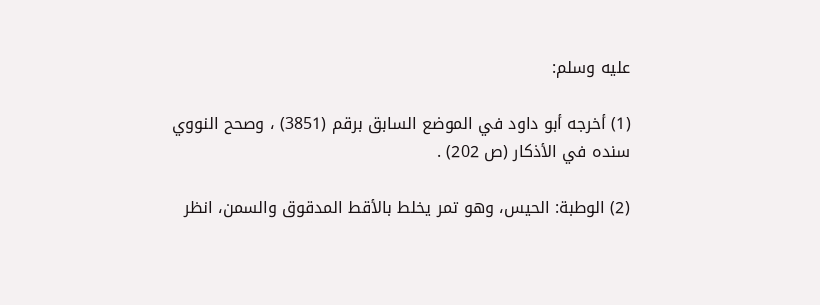عليه وسلم:

(1) أخرجه أبو داود في الموضع السابق برقم (3851) ، وصحح النووي سنده في الأذكار (ص 202) .

(2) الوطبة: الحيس، وهو تمر يخلط بالأقط المدقوق والسمن، انظر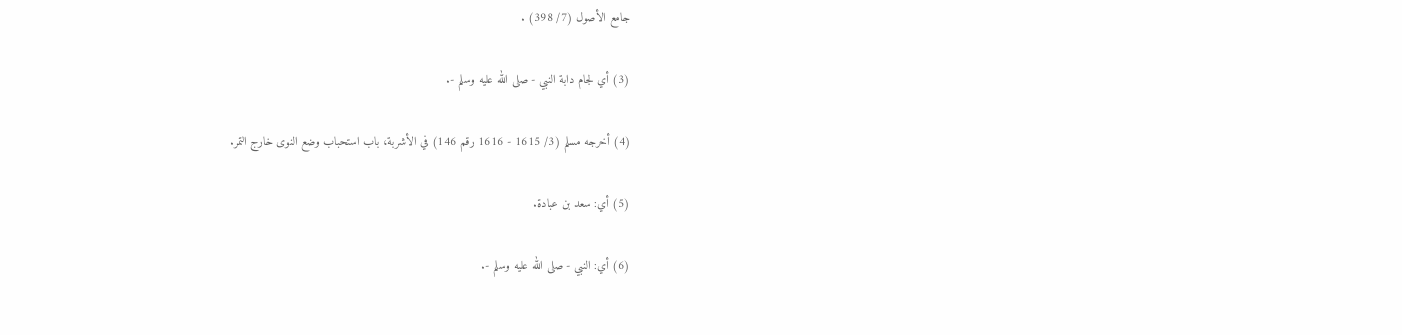جامع الأصول (7/ 398) .

(3) أي لجام دابة النبي - صلى الله عليه وسلم -.

(4) أخرجه مسلم (3/ 1615 - 1616 رقم 146) في الأشربة، باب استحباب وضع النوى خارج التمر.

(5) أي: سعد بن عبادة.

(6) أي: النبي - صلى الله عليه وسلم -.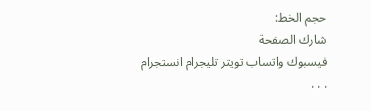حجم الخط:
شارك الصفحة
فيسبوك واتساب تويتر تليجرام انستجرام
. . .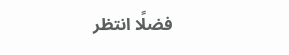فضلًا انتظر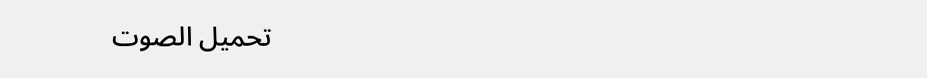تحميل الصوت